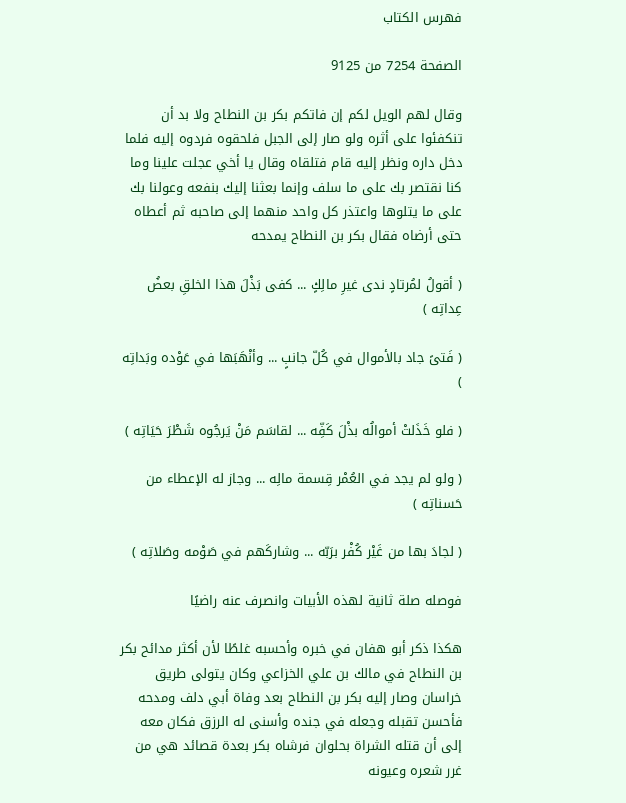فهرس الكتاب

الصفحة 7254 من 9125

وقال لهم الويل لكم إن فاتكم بكر بن النطاح ولا بد أن تنكفئوا على أثره ولو صار إلى الجبل فلحقوه فردوه إليه فلما دخل داره ونظر إليه قام فتلقاه وقال يا أخي عجلت علينا وما كنا نقتصر بك على ما سلف وإنما بعثنا إليك بنفعه وعولنا بك على ما يتلوها واعتذر كل واحد منهما إلى صاحبه ثم أعطاه حتى أرضاه فقال بكر بن النطاح يمدحه

( أقولُ لمُرتادٍ ندى غيرِ مالِكٍ ... كفى بَذْلَ هذا الخلقِ بعضُ عِداتِه )

( فَتىً جاد بالأموال في كُلّ جانبٍ ... وأنْهَبَها في عَوْده وبَداتِه )

( فلو خَذَلتْ أموالُه بذْلَ كَفِّه ... لقاسَم مَنْ يَرجُوه شَطْرَ حَيَاتِه )

( ولو لم يجد في العُمْر قِسمة مالِه ... وجاز له الإعطاء من حَسناتِه )

( لجادَ بها من غَيْر كُفْر برَبّه ... وشاركَهم في صَوْمه وصَلاتِه )

فوصله صلة ثانية لهذه الأبيات وانصرف عنه راضيًا

هكذا ذكر أبو هفان في خبره وأحسبه غلطًا لأن أكثر مدائح بكر بن النطاح في مالك بن علي الخزاعي وكان يتولى طريق خراسان وصار إليه بكر بن النطاح بعد وفاة أبي دلف ومدحه فأحسن تقبله وجعله في جنده وأسنى له الرزق فكان معه إلى أن قتله الشراة بحلوان فرشاه بكر بعدة قصائد هي من غرر شعره وعيونه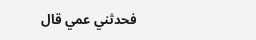فحدثني عمي قال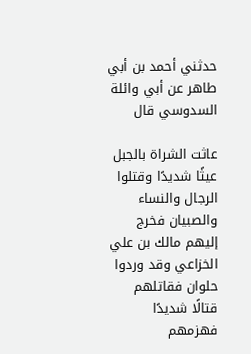حدثني أحمد بن أبي طاهر عن أبي وائلة السدوسي قال

عاثت الشراة بالجبل عيثًا شديدًا وقتلوا الرجال والنساء والصبيان فخرج إليهم مالك بن علي الخزاعي وقد وردوا حلوان فقاتلهم قتالًا شديدًا فهزمهم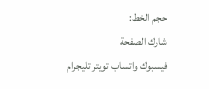حجم الخط:
شارك الصفحة
فيسبوك واتساب تويتر تليجرام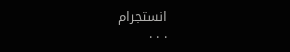انستجرام
. . .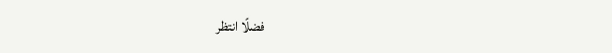فضلًا انتظر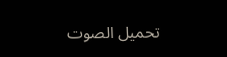تحميل الصوت